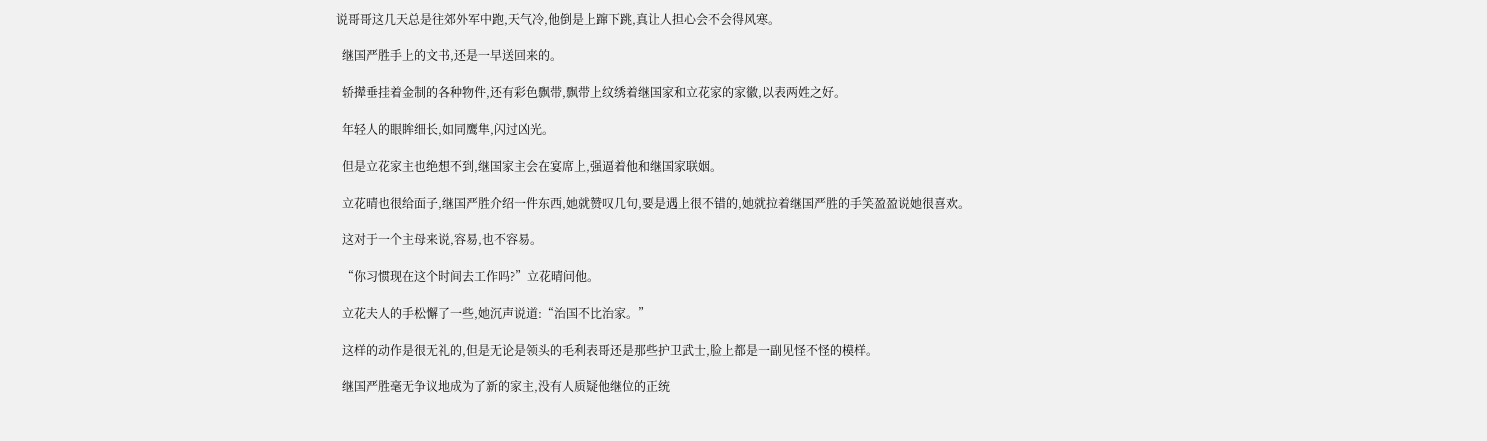说哥哥这几天总是往郊外军中跑,天气冷,他倒是上蹿下跳,真让人担心会不会得风寒。

  继国严胜手上的文书,还是一早送回来的。

  轿撵垂挂着金制的各种物件,还有彩色飘带,飘带上纹绣着继国家和立花家的家徽,以表两姓之好。

  年轻人的眼眸细长,如同鹰隼,闪过凶光。

  但是立花家主也绝想不到,继国家主会在宴席上,强逼着他和继国家联姻。

  立花晴也很给面子,继国严胜介绍一件东西,她就赞叹几句,要是遇上很不错的,她就拉着继国严胜的手笑盈盈说她很喜欢。

  这对于一个主母来说,容易,也不容易。

  “你习惯现在这个时间去工作吗?”立花晴问他。

  立花夫人的手松懈了一些,她沉声说道:“治国不比治家。”

  这样的动作是很无礼的,但是无论是领头的毛利表哥还是那些护卫武士,脸上都是一副见怪不怪的模样。

  继国严胜毫无争议地成为了新的家主,没有人质疑他继位的正统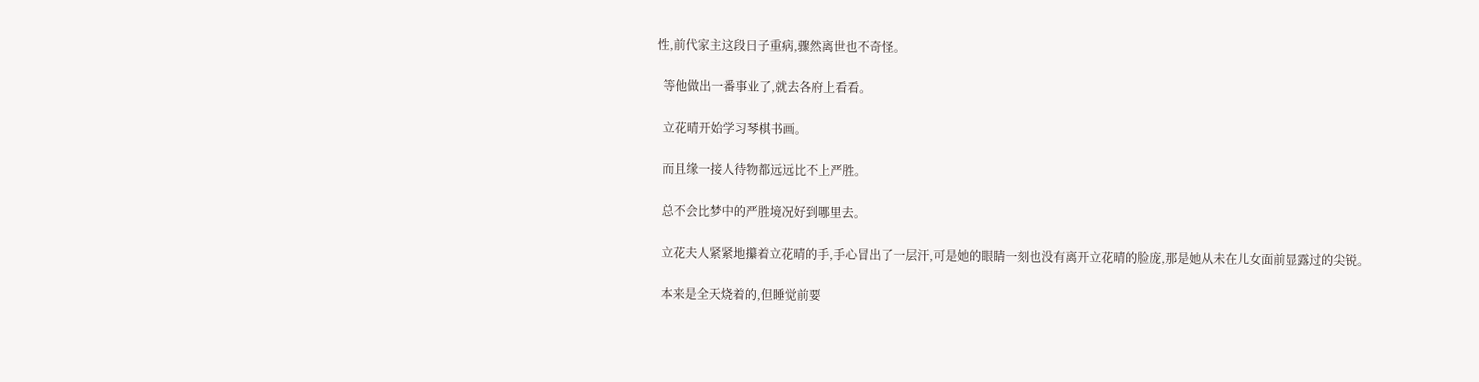性,前代家主这段日子重病,骤然离世也不奇怪。

  等他做出一番事业了,就去各府上看看。

  立花晴开始学习琴棋书画。

  而且缘一接人待物都远远比不上严胜。

  总不会比梦中的严胜境况好到哪里去。

  立花夫人紧紧地攥着立花晴的手,手心冒出了一层汗,可是她的眼睛一刻也没有离开立花晴的脸庞,那是她从未在儿女面前显露过的尖锐。

  本来是全天烧着的,但睡觉前要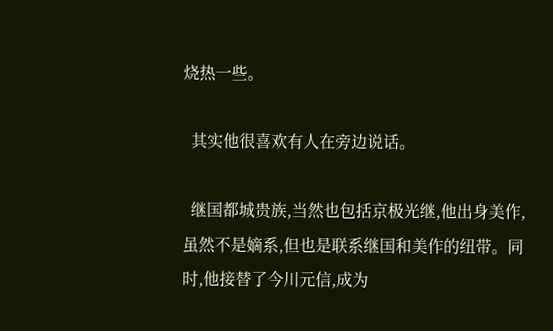烧热一些。

  其实他很喜欢有人在旁边说话。

  继国都城贵族,当然也包括京极光继,他出身美作,虽然不是嫡系,但也是联系继国和美作的纽带。同时,他接替了今川元信,成为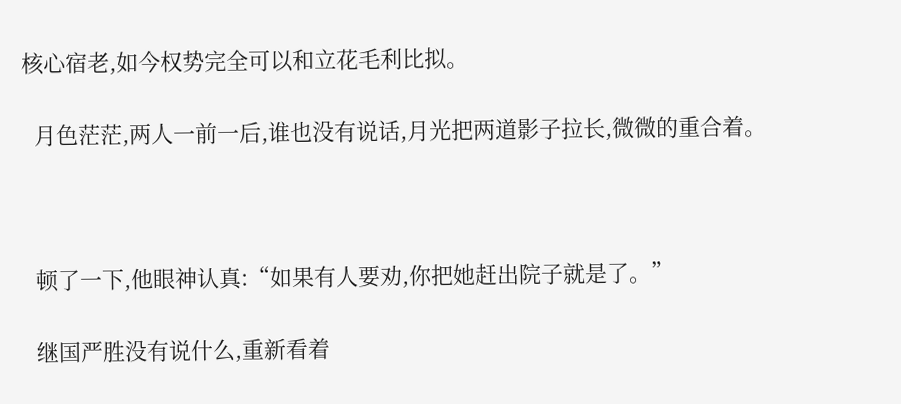核心宿老,如今权势完全可以和立花毛利比拟。

  月色茫茫,两人一前一后,谁也没有说话,月光把两道影子拉长,微微的重合着。



  顿了一下,他眼神认真:“如果有人要劝,你把她赶出院子就是了。”

  继国严胜没有说什么,重新看着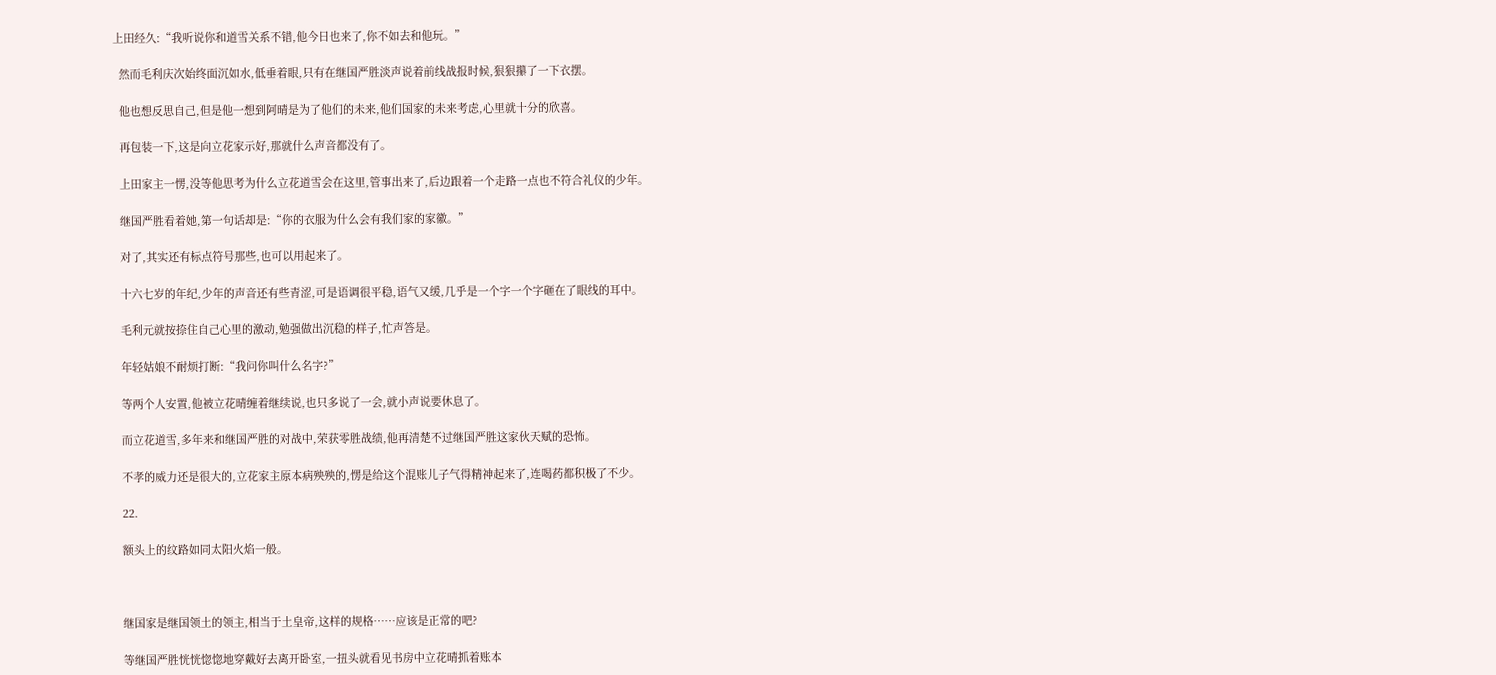上田经久:“我听说你和道雪关系不错,他今日也来了,你不如去和他玩。”

  然而毛利庆次始终面沉如水,低垂着眼,只有在继国严胜淡声说着前线战报时候,狠狠攥了一下衣摆。

  他也想反思自己,但是他一想到阿晴是为了他们的未来,他们国家的未来考虑,心里就十分的欣喜。

  再包装一下,这是向立花家示好,那就什么声音都没有了。

  上田家主一愣,没等他思考为什么立花道雪会在这里,管事出来了,后边跟着一个走路一点也不符合礼仪的少年。

  继国严胜看着她,第一句话却是:“你的衣服为什么会有我们家的家徽。”

  对了,其实还有标点符号那些,也可以用起来了。

  十六七岁的年纪,少年的声音还有些青涩,可是语调很平稳,语气又缓,几乎是一个字一个字砸在了眼线的耳中。

  毛利元就按捺住自己心里的激动,勉强做出沉稳的样子,忙声答是。

  年轻姑娘不耐烦打断:“我问你叫什么名字?”

  等两个人安置,他被立花晴缠着继续说,也只多说了一会,就小声说要休息了。

  而立花道雪,多年来和继国严胜的对战中,荣获零胜战绩,他再清楚不过继国严胜这家伙天赋的恐怖。

  不孝的威力还是很大的,立花家主原本病殃殃的,愣是给这个混账儿子气得精神起来了,连喝药都积极了不少。

  22.

  额头上的纹路如同太阳火焰一般。



  继国家是继国领土的领主,相当于土皇帝,这样的规格……应该是正常的吧?

  等继国严胜恍恍惚惚地穿戴好去离开卧室,一扭头就看见书房中立花晴抓着账本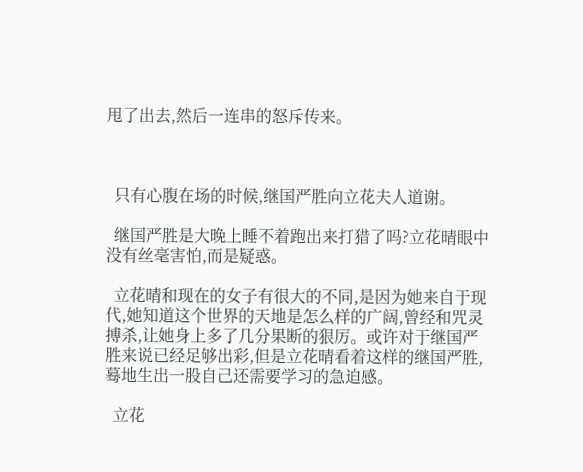甩了出去,然后一连串的怒斥传来。



  只有心腹在场的时候,继国严胜向立花夫人道谢。

  继国严胜是大晚上睡不着跑出来打猎了吗?立花晴眼中没有丝毫害怕,而是疑惑。

  立花晴和现在的女子有很大的不同,是因为她来自于现代,她知道这个世界的天地是怎么样的广阔,曾经和咒灵搏杀,让她身上多了几分果断的狠厉。或许对于继国严胜来说已经足够出彩,但是立花晴看着这样的继国严胜,蓦地生出一股自己还需要学习的急迫感。

  立花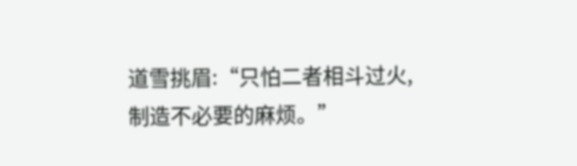道雪挑眉:“只怕二者相斗过火,制造不必要的麻烦。”